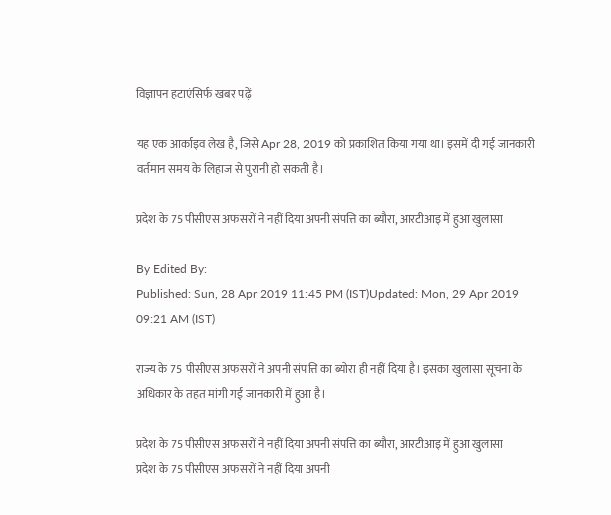विज्ञापन हटाएंसिर्फ खबर पढ़ें

यह एक आर्काइव लेख है, जिसे Apr 28, 2019 को प्रकाशित किया गया था। इसमें दी गई जानकारी वर्तमान समय के लिहाज से पुरानी हो सकती है।

प्रदेश के 75 पीसीएस अफसरों ने नहीं दिया अपनी संपत्ति का ब्यौरा, आरटीआइ में हुआ खुलासा

By Edited By:
Published: Sun, 28 Apr 2019 11:45 PM (IST)Updated: Mon, 29 Apr 2019 09:21 AM (IST)

राज्य के 75 पीसीएस अफसरों ने अपनी संपत्ति का ब्योरा ही नहीं दिया है। इसका खुलासा सूचना के अधिकार के तहत मांगी गई जानकारी में हुआ है।

प्रदेश के 75 पीसीएस अफसरों ने नहीं दिया अपनी संपत्ति का ब्यौरा, आरटीआइ में हुआ खुलासा
प्रदेश के 75 पीसीएस अफसरों ने नहीं दिया अपनी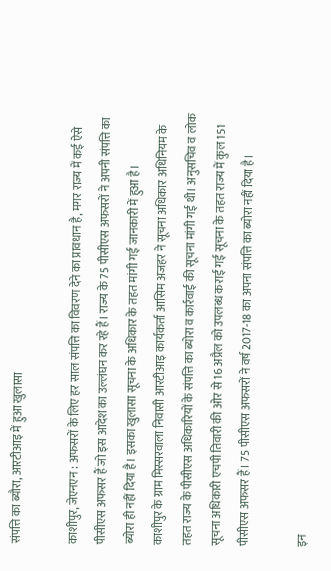संपत्ति का ब्यौरा, आरटीआइ में हुआ खुलासा

काशीपुर, जेएनएन : अफसरों के लिए हर साल संपत्ति का विवरण देने का प्रावधान है, मगर राज्य में कई ऐसे पीसीएस अफसर हैं जो इस आदेश का उल्लंघन कर रहे हैं। राज्य के 75 पीसीएस अफसरों ने अपनी संपत्ति का ब्योरा ही नहीं दिया है। इसका खुलासा सूचना के अधिकार के तहत मांगी गई जानकारी में हुआ है।
काशीपुर के ग्राम मिस्सरवाला निवासी आरटीआइ कार्यकर्ता आसिम अजहर ने सूचना अधिकार अधिनियम के तहत राज्य के पीसीएस अधिकारियों के संपत्ति का ब्योरा व कार्रवाई की सूचना मांगी गई थी। अनुसचिव व लोक सूचना अधिकारी एचपी तिवारी की ओर से 16 अप्रैल को उपलब्ध कराई गई सूचना के तहत राज्य में कुल 151 पीसीएस अफसर हैं। 75 पीसीएस अफसरों ने वर्ष 2017-18 का अपना संपत्ति का ब्योरा नहीं दिया है।

इन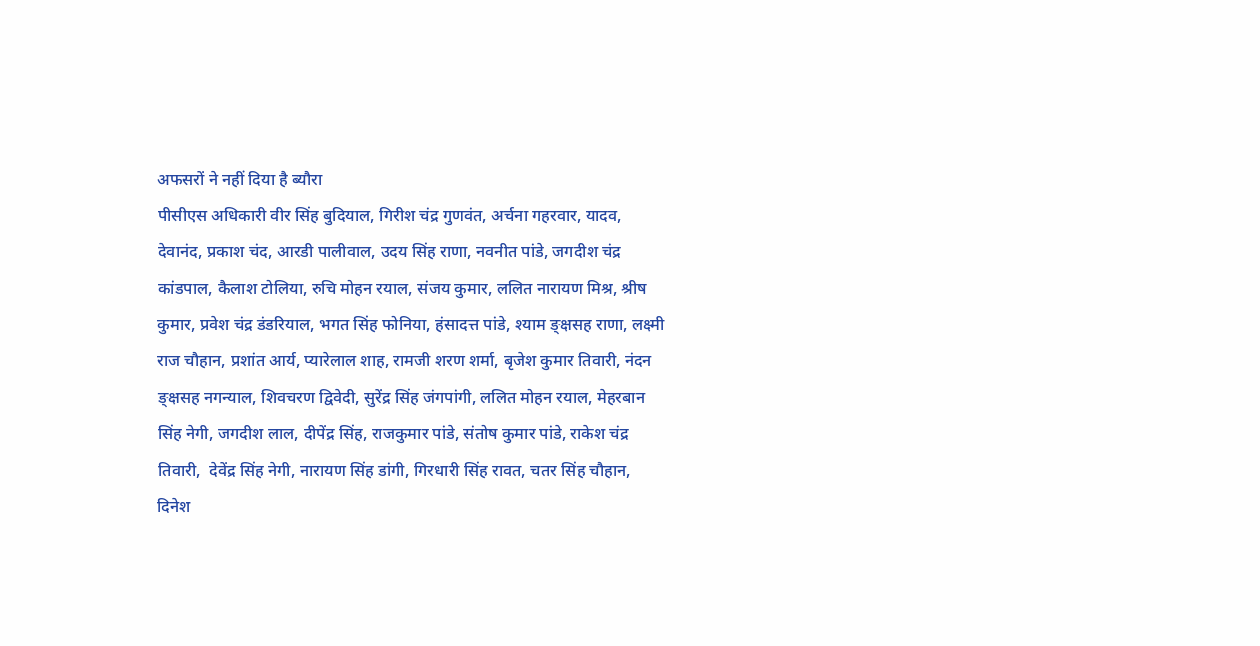अफसरों ने नहीं दिया है ब्यौरा
पीसीएस अधिकारी वीर सिंह बुदियाल, गिरीश चंद्र गुणवंत, अर्चना गहरवार, यादव, देवानंद, प्रकाश चंद, आरडी पालीवाल, उदय सिंह राणा, नवनीत पांडे, जगदीश चंद्र कांडपाल, कैलाश टोलिया, रुचि मोहन रयाल, संजय कुमार, ललित नारायण मिश्र, श्रीष कुमार, प्रवेश चंद्र डंडरियाल, भगत सिंह फोनिया, हंसादत्त पांडे, श्याम ङ्क्षसह राणा, लक्ष्मी राज चौहान, प्रशांत आर्य, प्यारेलाल शाह, रामजी शरण शर्मा, बृजेश कुमार तिवारी, नंदन ङ्क्षसह नगन्याल, शिवचरण द्विवेदी, सुरेंद्र सिंह जंगपांगी, ललित मोहन रयाल, मेहरबान सिंह नेगी, जगदीश लाल, दीपेंद्र सिंह, राजकुमार पांडे, संतोष कुमार पांडे, राकेश चंद्र तिवारी,  देवेंद्र सिंह नेगी, नारायण सिंह डांगी, गिरधारी सिंह रावत, चतर सिंह चौहान, दिनेश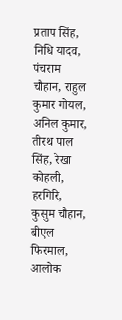प्रताप सिंह, निधि यादव, पंचराम चौहान, राहुल कुमार गोयल, अनिल कुमार, तीरथ पाल सिंह, रेखा कोहली, हरगिरि, कुसुम चौहान, बीएल फिरमाल, आलोक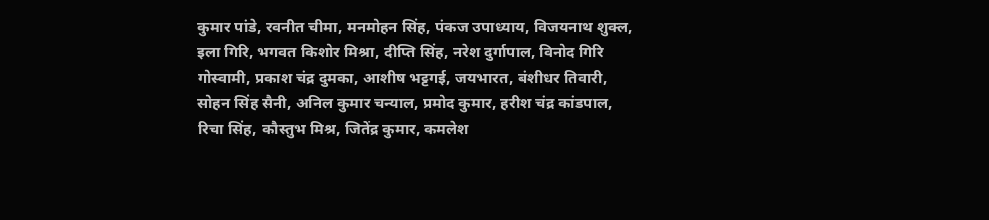कुमार पांडे, रवनीत चीमा, मनमोहन सिंह, पंकज उपाध्याय, विजयनाथ शुक्ल, इला गिरि, भगवत किशोर मिश्रा, दीप्ति सिंह, नरेश दुर्गापाल, विनोद गिरि गोस्वामी, प्रकाश चंद्र दुमका, आशीष भट्टगई, जयभारत, बंशीधर तिवारी, सोहन सिंह सैनी, अनिल कुमार चन्याल, प्रमोद कुमार, हरीश चंद्र कांडपाल, रिचा सिंह, कौस्तुभ मिश्र, जितेंद्र कुमार, कमलेश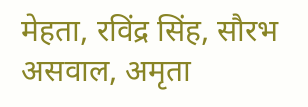मेहता, रविंद्र सिंह, सौरभ असवाल, अमृता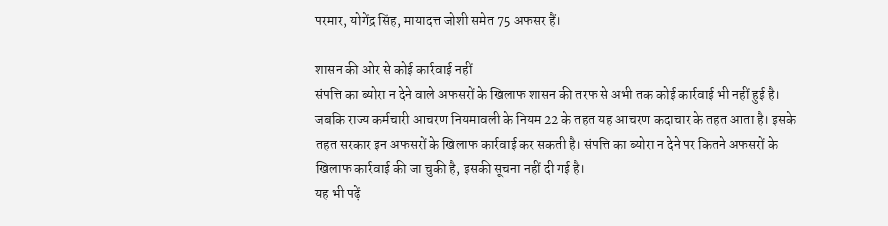परमार, योगेंद्र सिंह, मायादत्त जोशी समेत 75 अफसर हैं।

शासन की ओर से कोई कार्रवाई नहीं
संपत्ति का ब्योरा न देने वाले अफसरों के खिलाफ शासन की तरफ से अभी तक कोई कार्रवाई भी नहीं हुई है। जबकि राज्य कर्मचारी आचरण नियमावली के नियम 22 के तहत यह आचरण कदाचार के तहत आता है। इसके तहत सरकार इन अफसरों के खिलाफ कार्रवाई कर सकती है। संपत्ति का ब्योरा न देने पर कितने अफसरों के खिलाफ कार्रवाई की जा चुकी है, इसकी सूचना नहीं दी गई है।
यह भी पढ़ें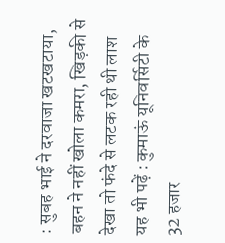: सुबह भाई ने दरवाजा खटखटाया, बहन ने नहीं खोला कमरा, खिड़की से देखा तो फंदे से लटक रही थी लाश
यह भी पढ़ें : कुमाऊं यूनिवर्सिटी के 32 हजार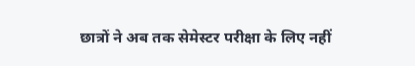छात्रों ने अब तक सेमेस्टर परीक्षा के लिए नहीं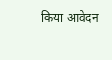किया आवेदन